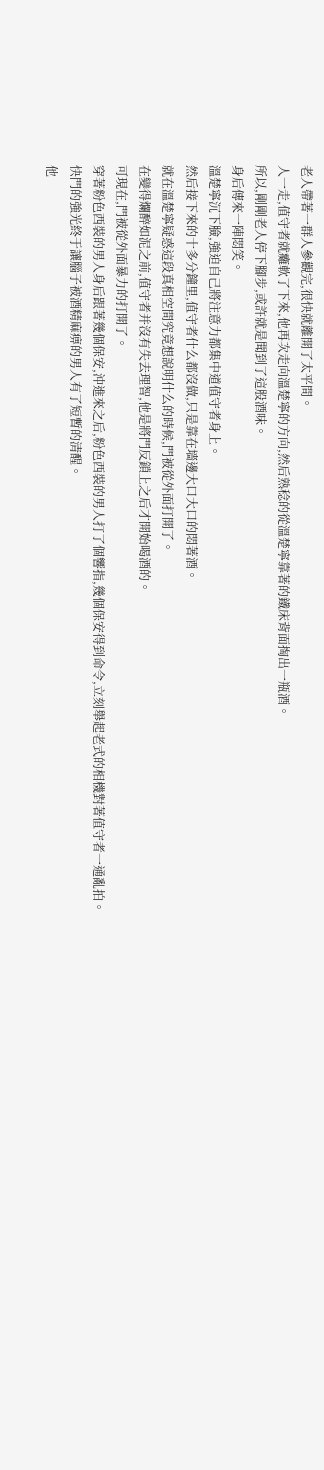老人帶著一群人參觀完,很快就離開了太平間。
人一走,值守者就癱軟了下來,他再次走向溫楚寧的方向,然后熟稔的從溫楚寧靠著的鐵床背面掏出一瓶酒。
所以,剛剛老人停下腳步,或許就是聞到了這股酒味。
身后傳來一陣悶笑。
溫楚寧沉下臉,強迫自己將注意力都集中道值守者身上。
然后接下來的十多分鐘里,值守者什么都沒做,只是靠在墻邊大口大口的悶著酒。
就在溫楚寧疑惑這段真相空間究竟想說明什么的時候,門被從外面打開了。
在變得爛醉如泥之前,值守者并沒有失去理智,他是將門反鎖上之后才開始喝酒的。
可現在,門被從外面暴力的打開了。
穿著粉色西裝的男人身后跟著幾個保安,沖進來之后,粉色西裝的男人打了個響指,幾個保安得到命令,立刻舉起老式的相機對著值守者一通亂拍。
快門的強光終于讓腦子被酒精麻痹的男人有了短暫的清醒。
他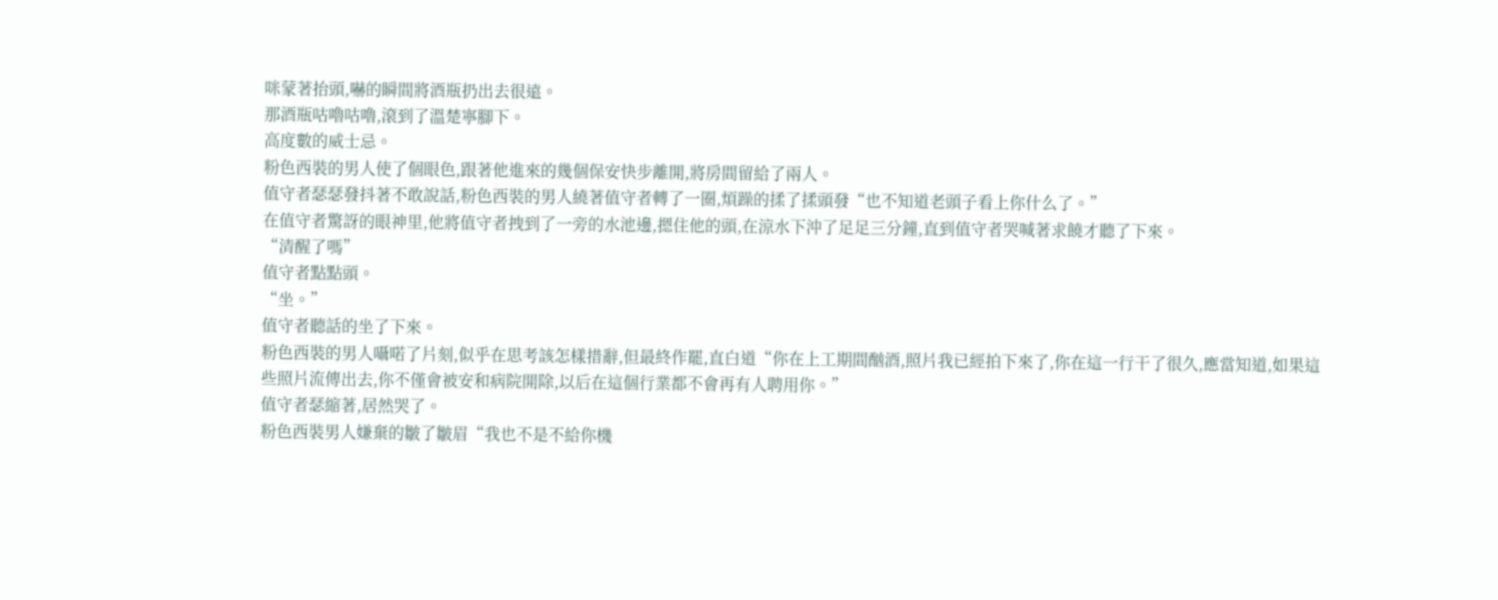咪蒙著抬頭,嚇的瞬間將酒瓶扔出去很遠。
那酒瓶咕嚕咕嚕,滾到了溫楚寧腳下。
高度數的威士忌。
粉色西裝的男人使了個眼色,跟著他進來的幾個保安快步離開,將房間留給了兩人。
值守者瑟瑟發抖著不敢說話,粉色西裝的男人繞著值守者轉了一圈,煩躁的揉了揉頭發“也不知道老頭子看上你什么了。”
在值守者驚訝的眼神里,他將值守者拽到了一旁的水池邊,摁住他的頭,在涼水下沖了足足三分鐘,直到值守者哭喊著求饒才聽了下來。
“清醒了嗎”
值守者點點頭。
“坐。”
值守者聽話的坐了下來。
粉色西裝的男人囁喏了片刻,似乎在思考該怎樣措辭,但最終作罷,直白道“你在上工期間酗酒,照片我已經拍下來了,你在這一行干了很久,應當知道,如果這些照片流傳出去,你不僅會被安和病院開除,以后在這個行業都不會再有人聘用你。”
值守者瑟縮著,居然哭了。
粉色西裝男人嫌棄的皺了皺眉“我也不是不給你機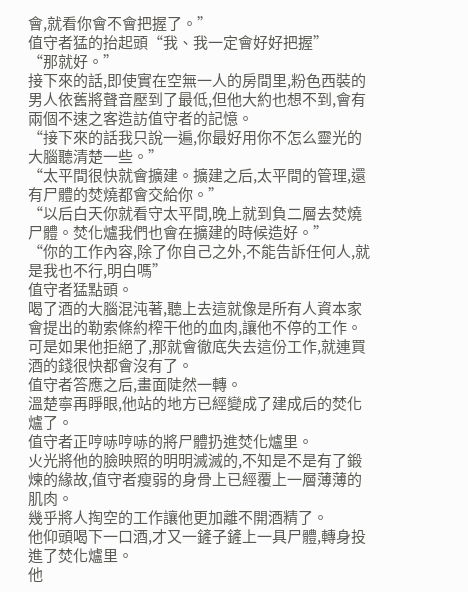會,就看你會不會把握了。”
值守者猛的抬起頭“我、我一定會好好把握”
“那就好。”
接下來的話,即使實在空無一人的房間里,粉色西裝的男人依舊將聲音壓到了最低,但他大約也想不到,會有兩個不速之客造訪值守者的記憶。
“接下來的話我只說一遍,你最好用你不怎么靈光的大腦聽清楚一些。”
“太平間很快就會擴建。擴建之后,太平間的管理,還有尸體的焚燒都會交給你。”
“以后白天你就看守太平間,晚上就到負二層去焚燒尸體。焚化爐我們也會在擴建的時候造好。”
“你的工作內容,除了你自己之外,不能告訴任何人,就是我也不行,明白嗎”
值守者猛點頭。
喝了酒的大腦混沌著,聽上去這就像是所有人資本家會提出的勒索條約榨干他的血肉,讓他不停的工作。
可是如果他拒絕了,那就會徹底失去這份工作,就連買酒的錢很快都會沒有了。
值守者答應之后,畫面陡然一轉。
溫楚寧再睜眼,他站的地方已經變成了建成后的焚化爐了。
值守者正哼哧哼哧的將尸體扔進焚化爐里。
火光將他的臉映照的明明滅滅的,不知是不是有了鍛煉的緣故,值守者瘦弱的身骨上已經覆上一層薄薄的肌肉。
幾乎將人掏空的工作讓他更加離不開酒精了。
他仰頭喝下一口酒,才又一鏟子鏟上一具尸體,轉身投進了焚化爐里。
他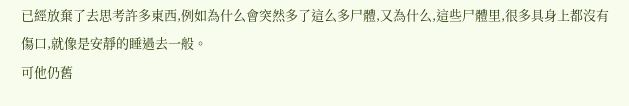已經放棄了去思考許多東西,例如為什么會突然多了這么多尸體,又為什么,這些尸體里,很多具身上都沒有傷口,就像是安靜的睡過去一般。
可他仍舊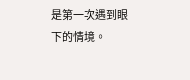是第一次遇到眼下的情境。